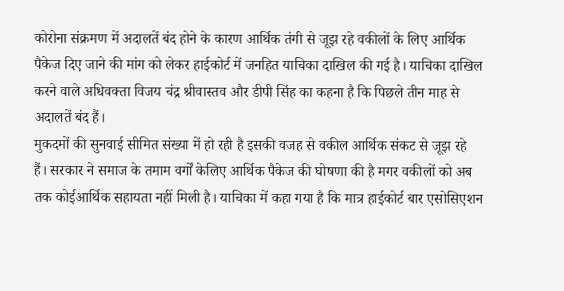कोरोना संक्रमण में अदालतें बंद होने के कारण आर्थिक तंगी से जूझ रहे वकीलों के लिए आर्थिक पैकेज दिए जाने की मांग को लेकर हाईकोर्ट में जनहित याचिका दाखिल की गई है। याचिका दाखिल करने वाले अधिवक्ता विजय चंद्र श्रीवास्तव और डीपी सिंह का कहना है कि पिछले तीन माह से अदालतें बंद हैं।
मुकदमों की सुनवाई सीमित संख्या में हो रही है इसकी वजह से वकील आर्थिक संकट से जूझ रहे हैं। सरकार ने समाज के तमाम वर्गों केलिए आर्थिक पैकेज की घोषणा की है मगर वकीलों को अब तक कोईआर्थिक सहायता नहीं मिली है। याचिका में कहा गया है कि मात्र हाईकोर्ट बार एसोसिएशन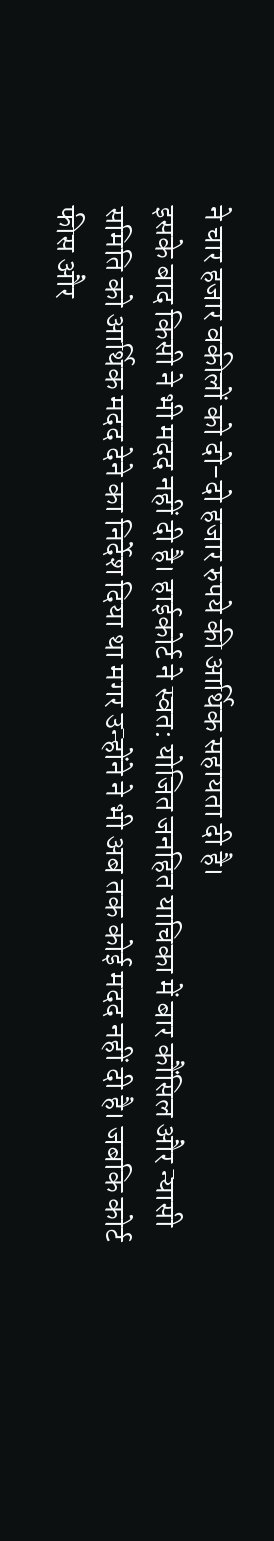ने चार हजार वकीलों को दो-दो हजार रुपये की आर्थिक सहायता दी है।
इसके बाद किसी ने भी मदद नहीं दी है। हाईकोर्ट ने स्वत: योजित जनहित याचिका में बार कौंसिल और न्यासी समिति को आर्थिक मदद देने का निर्देश दिया था मगर उन्होंने ने भी अब तक कोई मदद नहीं दी है। जबकि कोर्ट फीस और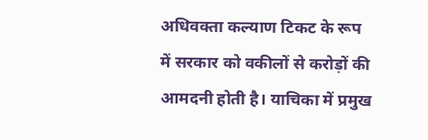अधिवक्ता कल्याण टिकट के रूप में सरकार को वकीलों से करोड़ों की आमदनी होती है। याचिका में प्रमुख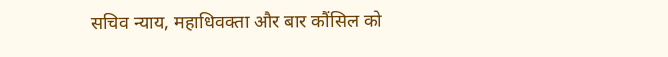सचिव न्याय, महाधिवक्ता और बार कौंसिल को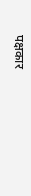पक्षकार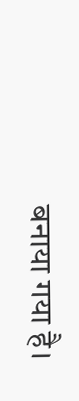बनाया गया है।